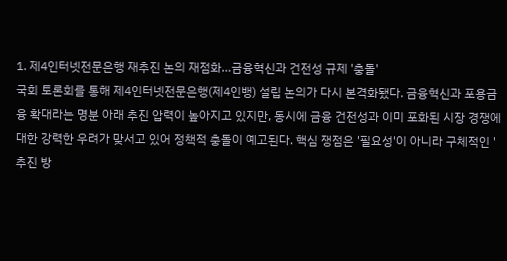1. 제4인터넷전문은행 재추진 논의 재점화…금융혁신과 건전성 규제 '충돌'
국회 토론회를 통해 제4인터넷전문은행(제4인뱅) 설립 논의가 다시 본격화됐다. 금융혁신과 포용금융 확대라는 명분 아래 추진 압력이 높아지고 있지만, 동시에 금융 건전성과 이미 포화된 시장 경쟁에 대한 강력한 우려가 맞서고 있어 정책적 충돌이 예고된다. 핵심 쟁점은 '필요성'이 아니라 구체적인 '추진 방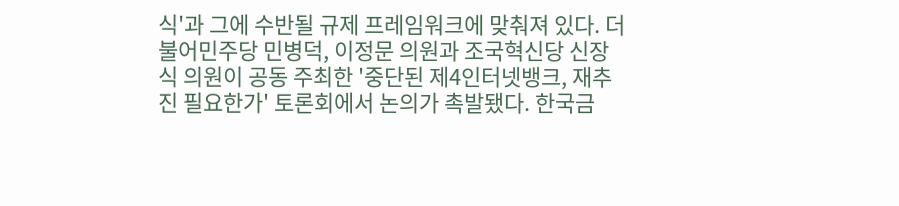식'과 그에 수반될 규제 프레임워크에 맞춰져 있다. 더불어민주당 민병덕, 이정문 의원과 조국혁신당 신장식 의원이 공동 주최한 '중단된 제4인터넷뱅크, 재추진 필요한가' 토론회에서 논의가 촉발됐다. 한국금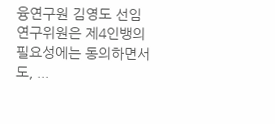융연구원 김영도 선임연구위원은 제4인뱅의 필요성에는 동의하면서도, ...